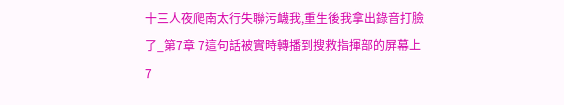十三人夜爬南太行失聯污衊我,重生後我拿出錄音打臉了_第7章 7這句話被實時轉播到搜救指揮部的屏幕上
7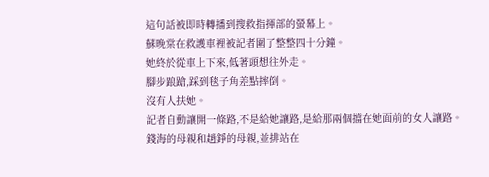這句話被即時轉播到搜救指揮部的螢幕上。
蘇晚棠在救護車裡被記者圍了整整四十分鐘。
她終於從車上下來,低著頭想往外走。
腳步踉蹌,踩到毯子角差點摔倒。
沒有人扶她。
記者自動讓開一條路,不是給她讓路,是給那兩個擋在她面前的女人讓路。
錢海的母親和趙錚的母親,並排站在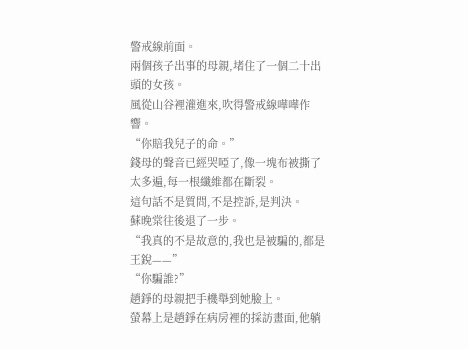警戒線前面。
兩個孩子出事的母親,堵住了一個二十出頭的女孩。
風從山谷裡灌進來,吹得警戒線嘩嘩作響。
“你賠我兒子的命。”
錢母的聲音已經哭啞了,像一塊布被撕了太多遍,每一根纖維都在斷裂。
這句話不是質問,不是控訴,是判決。
蘇晚棠往後退了一步。
“我真的不是故意的,我也是被騙的,都是王銳——”
“你騙誰?”
趙錚的母親把手機舉到她臉上。
螢幕上是趙錚在病房裡的採訪畫面,他躺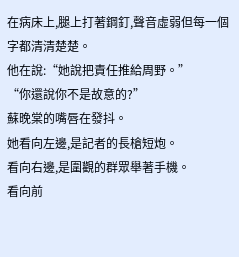在病床上,腿上打著鋼釘,聲音虛弱但每一個字都清清楚楚。
他在說:“她說把責任推給周野。”
“你還說你不是故意的?”
蘇晚棠的嘴唇在發抖。
她看向左邊,是記者的長槍短炮。
看向右邊,是圍觀的群眾舉著手機。
看向前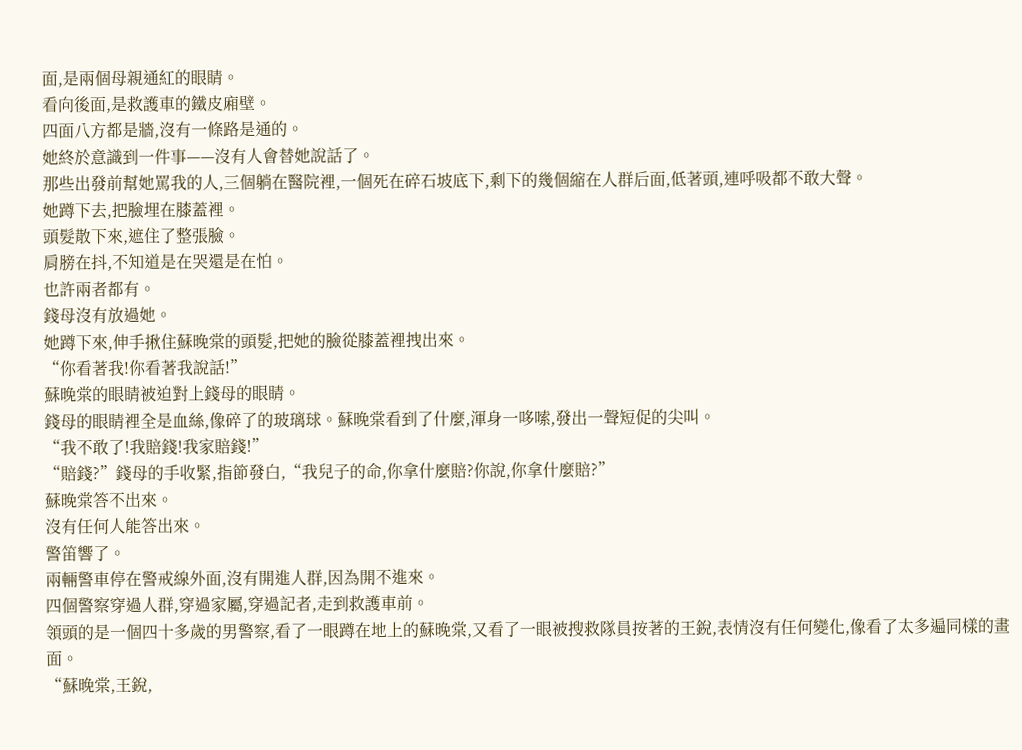面,是兩個母親通紅的眼睛。
看向後面,是救護車的鐵皮廂壁。
四面八方都是牆,沒有一條路是通的。
她終於意識到一件事——沒有人會替她說話了。
那些出發前幫她罵我的人,三個躺在醫院裡,一個死在碎石坡底下,剩下的幾個縮在人群后面,低著頭,連呼吸都不敢大聲。
她蹲下去,把臉埋在膝蓋裡。
頭髮散下來,遮住了整張臉。
肩膀在抖,不知道是在哭還是在怕。
也許兩者都有。
錢母沒有放過她。
她蹲下來,伸手揪住蘇晚棠的頭髮,把她的臉從膝蓋裡拽出來。
“你看著我!你看著我說話!”
蘇晚棠的眼睛被迫對上錢母的眼睛。
錢母的眼睛裡全是血絲,像碎了的玻璃球。蘇晚棠看到了什麼,渾身一哆嗦,發出一聲短促的尖叫。
“我不敢了!我賠錢!我家賠錢!”
“賠錢?”錢母的手收緊,指節發白,“我兒子的命,你拿什麼賠?你說,你拿什麼賠?”
蘇晚棠答不出來。
沒有任何人能答出來。
警笛響了。
兩輛警車停在警戒線外面,沒有開進人群,因為開不進來。
四個警察穿過人群,穿過家屬,穿過記者,走到救護車前。
領頭的是一個四十多歲的男警察,看了一眼蹲在地上的蘇晚棠,又看了一眼被搜救隊員按著的王銳,表情沒有任何變化,像看了太多遍同樣的畫面。
“蘇晚棠,王銳,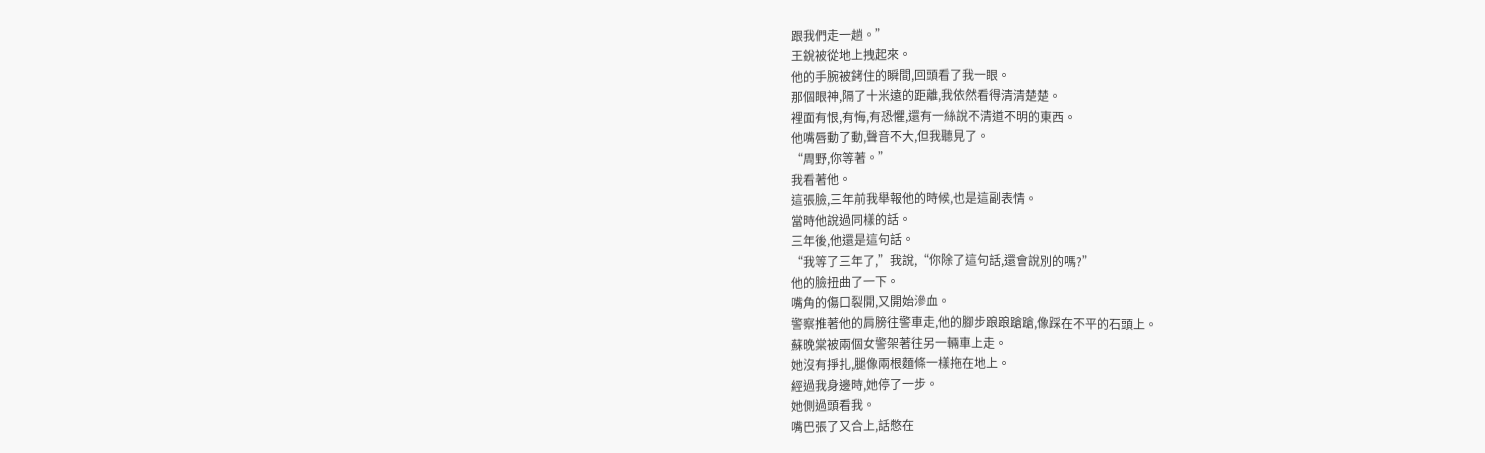跟我們走一趟。”
王銳被從地上拽起來。
他的手腕被銬住的瞬間,回頭看了我一眼。
那個眼神,隔了十米遠的距離,我依然看得清清楚楚。
裡面有恨,有悔,有恐懼,還有一絲說不清道不明的東西。
他嘴唇動了動,聲音不大,但我聽見了。
“周野,你等著。”
我看著他。
這張臉,三年前我舉報他的時候,也是這副表情。
當時他說過同樣的話。
三年後,他還是這句話。
“我等了三年了,”我說,“你除了這句話,還會說別的嗎?”
他的臉扭曲了一下。
嘴角的傷口裂開,又開始滲血。
警察推著他的肩膀往警車走,他的腳步踉踉蹌蹌,像踩在不平的石頭上。
蘇晚棠被兩個女警架著往另一輛車上走。
她沒有掙扎,腿像兩根麵條一樣拖在地上。
經過我身邊時,她停了一步。
她側過頭看我。
嘴巴張了又合上,話憋在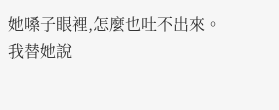她嗓子眼裡,怎麼也吐不出來。
我替她說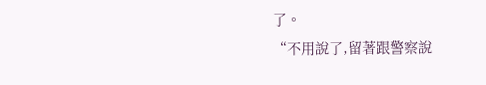了。
“不用說了,留著跟警察說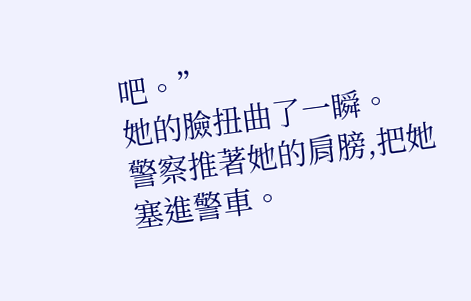吧。”
她的臉扭曲了一瞬。
警察推著她的肩膀,把她塞進警車。